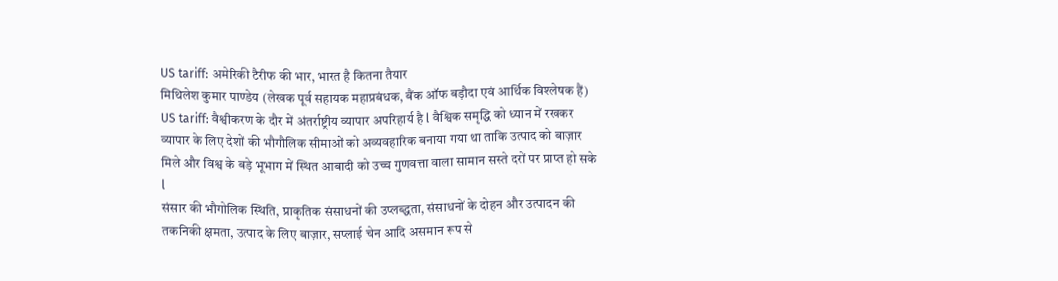US tariff: अमेरिकी टैरीफ की भार, भारत है कितना तैयार
मिथिलेश कुमार पाण्डेय (लेखक पूर्व सहायक महाप्रबंधक, बैंक ऑफ बड़ौदा एवं आर्थिक विश्लेषक हैं)
US tariff: वैश्वीकरण के दौर में अंतर्राष्ट्रीय व्यापार अपरिहार्य है l वैश्विक समृद्धि को ध्यान में रखकर व्यापार के लिए देशों की भौगौलिक सीमाओं को अव्यवहारिक बनाया गया था ताकि उत्पाद को बाज़ार मिले और विश्व के बड़े भूभाग में स्थित आबादी को उच्च गुणवत्ता वाला सामान सस्ते दरों पर प्राप्त हो सके l
संसार की भौगोलिक स्थिति, प्राकृतिक संसाधनों की उप्लब्द्धता, संसाधनों के दोहन और उत्पादन की तकनिकी क्षमता, उत्पाद के लिए बाज़ार, सप्लाई चेन आदि असमान रूप से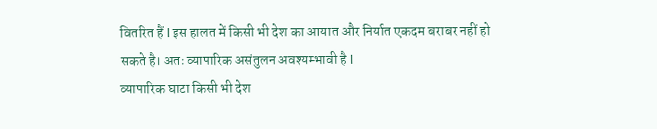वितरित हैं l इस हालत में किसी भी देश का आयात और निर्यात एकदम बराबर नहीं हो सकते है। अतः व्यापारिक असंतुलन अवश्यम्भावी है l
व्यापारिक घाटा किसी भी देश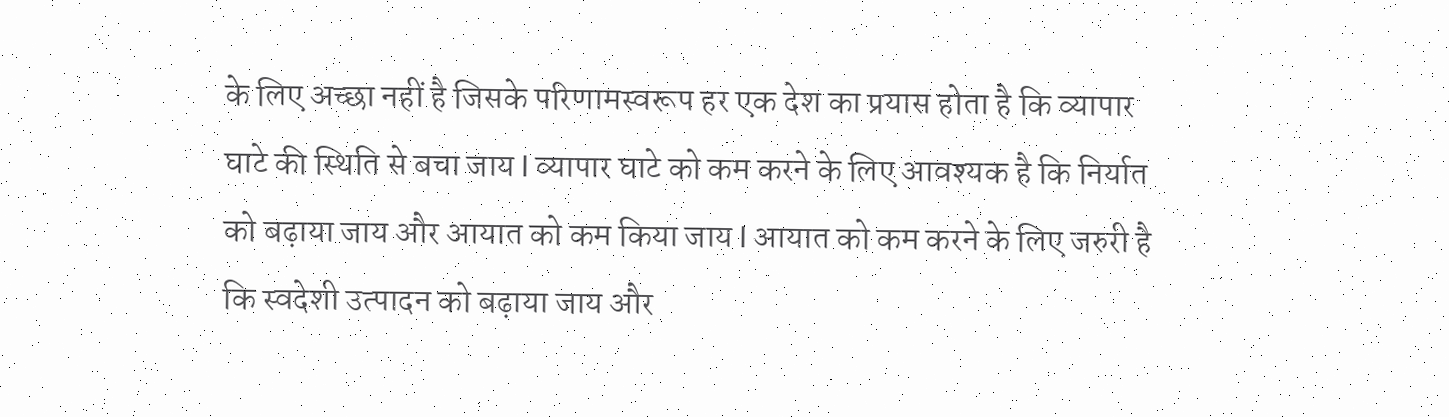के लिए अच्छा नहीं है जिसके परिणामस्वरूप हर एक देश का प्रयास होता है कि व्यापार घाटे की स्थिति से बचा जाय l व्यापार घाटे को कम करने के लिए आवश्यक है कि निर्यात को बढ़ाया जाय और आयात को कम किया जाय l आयात को कम करने के लिए जरुरी है कि स्वदेशी उत्पादन को बढ़ाया जाय और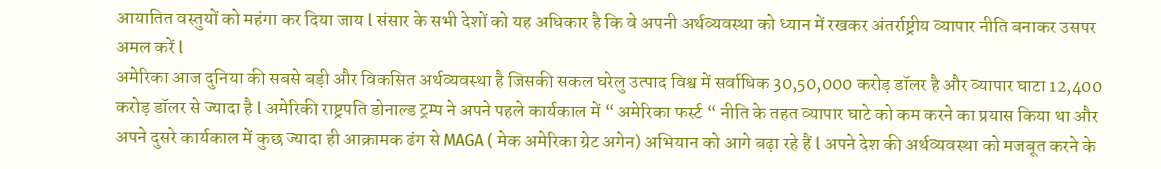आयातित वस्तुयों को महंगा कर दिया जाय l संसार के सभी देशों को यह अधिकार है कि वे अपनी अर्थव्यवस्था को ध्यान में रखकर अंतर्राष्ट्रीय व्यापार नीति बनाकर उसपर अमल करें l
अमेरिका आज दुनिया की सबसे बड़ी और विकसित अर्थव्यवस्था है जिसकी सकल घरेलु उत्पाद विश्व में सर्वाधिक 30,50,000 करोड़ डॉलर है और व्यापार घाटा 12,400 करोड़ डॉलर से ज्यादा है l अमेरिकी राष्ट्रपति डोनाल्ड ट्रम्प ने अपने पहले कार्यकाल में “ अमेरिका फर्स्ट “ नीति के तहत व्यापार घाटे को कम करने का प्रयास किया था और अपने दुसरे कार्यकाल में कुछ ज्यादा ही आक्रामक ढंग से MAGA ( मेक अमेरिका ग्रेट अगेन) अभियान को आगे बढ़ा रहे हैं l अपने देश की अर्थव्यवस्था को मजबूत करने के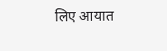लिए आयात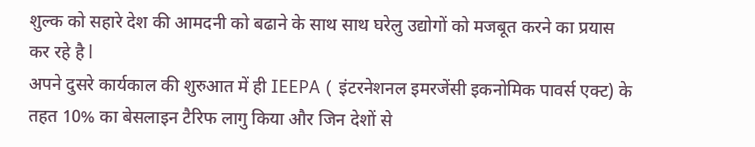शुल्क को सहारे देश की आमदनी को बढाने के साथ साथ घरेलु उद्योगों को मजबूत करने का प्रयास कर रहे है l
अपने दुसरे कार्यकाल की शुरुआत में ही IEEPA ( इंटरनेशनल इमरजेंसी इकनोमिक पावर्स एक्ट) के तहत 10% का बेसलाइन टैरिफ लागु किया और जिन देशों से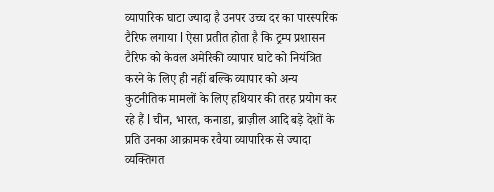व्यापारिक घाटा ज्यादा है उनपर उच्च दर का पारस्परिक टैरिफ लगाया l ऐसा प्रतीत होता है कि ट्रम्प प्रशासन टैरिफ को केवल अमेरिकी व्यापार घाटे को नियंत्रित करने के लिए ही नहीं बल्कि व्यापार को अन्य कुटनीतिक मामलों के लिए हथियार की तरह प्रयोग कर रहे हैं l चीन, भारत, कनाडा, ब्राज़ील आदि बड़े देशों के प्रति उनका आक्रामक रवैया व्यापारिक से ज्यादा व्यक्तिगत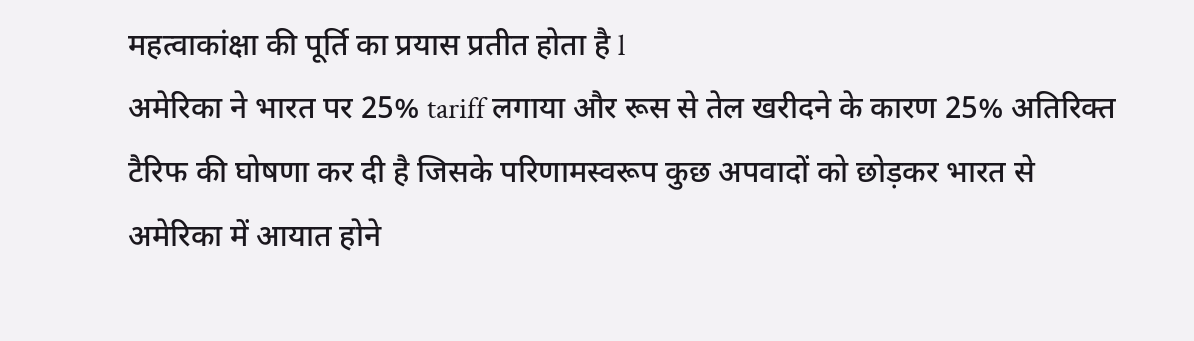महत्वाकांक्षा की पूर्ति का प्रयास प्रतीत होता है l
अमेरिका ने भारत पर 25% tariff लगाया और रूस से तेल खरीदने के कारण 25% अतिरिक्त टैरिफ की घोषणा कर दी है जिसके परिणामस्वरूप कुछ अपवादों को छोड़कर भारत से अमेरिका में आयात होने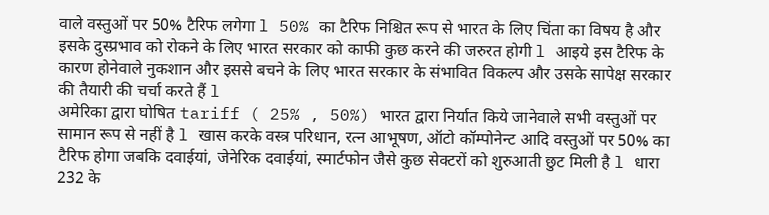वाले वस्तुओं पर 50% टैरिफ लगेगा l 50% का टैरिफ निश्चित रूप से भारत के लिए चिंता का विषय है और इसके दुस्प्रभाव को रोकने के लिए भारत सरकार को काफी कुछ करने की जरुरत होगी l आइये इस टैरिफ के कारण होनेवाले नुकशान और इससे बचने के लिए भारत सरकार के संभावित विकल्प और उसके सापेक्ष सरकार की तैयारी की चर्चा करते हैं l
अमेरिका द्वारा घोषित tariff ( 25% , 50%) भारत द्वारा निर्यात किये जानेवाले सभी वस्तुओं पर सामान रूप से नहीं है l खास करके वस्त्र परिधान, रत्न आभूषण, ऑटो कॉम्पोनेन्ट आदि वस्तुओं पर 50% का टैरिफ होगा जबकि दवाईयां, जेनेरिक दवाईयां, स्मार्टफोन जैसे कुछ सेक्टरों को शुरुआती छुट मिली है l धारा 232 के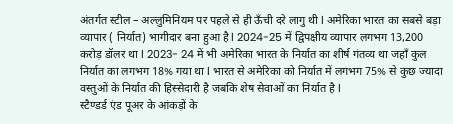अंतर्गत स्टील – अल्लुमिनियम पर पहले से ही ऊँची दरे लागु थी l अमेरिका भारत का सबसे बड़ा व्यापार ( निर्यात) भागीदार बना हुआ है l 2024-25 में द्विपक्षीय व्यापार लगभग 13,200 करोड़ डॉलर था l 2023- 24 में भी अमेरिका भारत के निर्यात का शीर्ष गंतव्य था जहाँ कुल निर्यात का लगभग 18% गया था l भारत से अमेरिका को निर्यात में लगभग 75% से कुछ ज्यादा वस्तुओं के निर्यात की हिस्सेदारी है जबकि शेष सेवाओं का निर्यात है l
स्टैण्डर्ड एंड पूअर के आंकड़ों के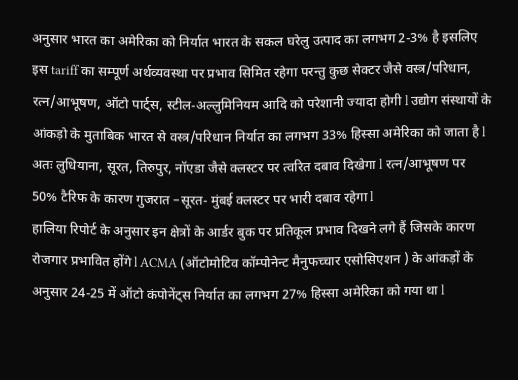अनुसार भारत का अमेरिका को निर्यात भारत के सकल घरेलु उत्पाद का लगभग 2-3% है इसलिए इस tariff का सम्पूर्ण अर्थव्यवस्था पर प्रभाव सिमित रहेगा परन्तु कुछ सेक्टर जैसे वस्त्र/परिधान, रत्न/आभूषण, ऑटो पार्ट्स, स्टील-अल्लुमिनियम आदि को परेशानी ज्यादा होगी l उद्योग संस्थायों के आंकड़ो के मुताबिक भारत से वस्त्र/परिधान निर्यात का लगभग 33% हिस्सा अमेरिका को जाता है l अतः लुधियाना, सूरत, तिरुपुर, नॉएडा जैसे क्लस्टर पर त्वरित दबाव दिखेगा l रत्न/आभूषण पर 50% टैरिफ के कारण गुजरात –सूरत- मुंबई क्लस्टर पर भारी दबाव रहेगा l
हालिया रिपोर्ट के अनुसार इन क्षेत्रों के आर्डर बुक पर प्रतिकूल प्रभाव दिखने लगे हैं जिसके कारण रोजगार प्रभावित होंगे l ACMA (ऑटोमोटिव कॉम्पोनेन्ट मैनुफच्चार एसोसिएशन ) के आंकड़ों के अनुसार 24-25 में ऑटो कंपोनेंट्स निर्यात का लगभग 27% हिस्सा अमेरिका को गया था l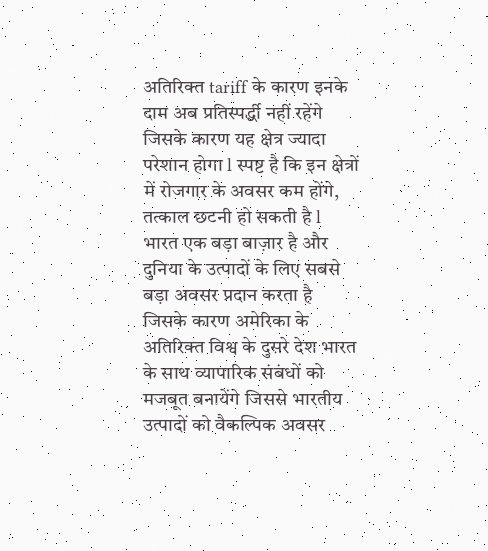अतिरिक्त tariff के कारण इनके दाम अब प्रतिस्पर्द्धी नहीं रहेंगे जिसके कारण यह क्षेत्र ज्यादा परेशान होगा l स्पष्ट है कि इन क्षेत्रों में रोजगार के अवसर कम होंगे, तत्काल छटनी हो सकती है l
भारत एक बड़ा बाज़ार है और दुनिया के उत्पादों के लिए सबसे बड़ा अवसर प्रदान करता है जिसके कारण अमेरिका के अतिरिक्त विश्व के दुसरे देश भारत के साथ व्यापारिक संबंधों को मजबूत बनायेंगे जिससे भारतीय उत्पादों को वैकल्पिक अवसर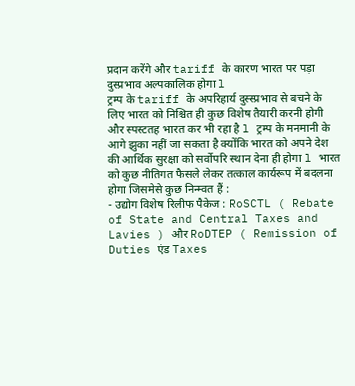प्रदान करेंगे और tariff के कारण भारत पर पड़ा दुस्प्रभाव अल्पकालिक होगा l
ट्रम्प के tariff के अपरिहार्य दुस्स्प्रभाव से बचने के लिए भारत को निश्चित ही कुछ विशेष तैयारी करनी होगी और स्पस्टतह भारत कर भी रहा है l ट्रम्प के मनमानी के आगे झुका नहीं जा सकता है क्योंकि भारत को अपने देश की आर्थिक सुरक्षा को सर्वोपरि स्थान देना ही होगा l भारत को कुछ नीतिगत फैसले लेकर तत्काल कार्यरूप में बदलना होगा जिसमेसे कुछ निन्म्वत हैं :
- उद्योग विशेष रिलीफ पैकेज : RoSCTL ( Rebate of State and Central Taxes and Lavies ) और RoDTEP ( Remission of Duties एंड Taxes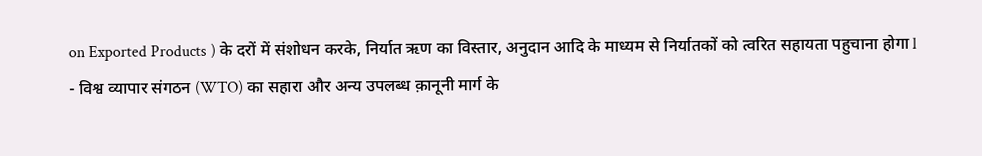on Exported Products ) के दरों में संशोधन करके, निर्यात ऋण का विस्तार, अनुदान आदि के माध्यम से निर्यातकों को त्वरित सहायता पहुचाना होगा l
- विश्व व्यापार संगठन (WTO) का सहारा और अन्य उपलब्ध क़ानूनी मार्ग के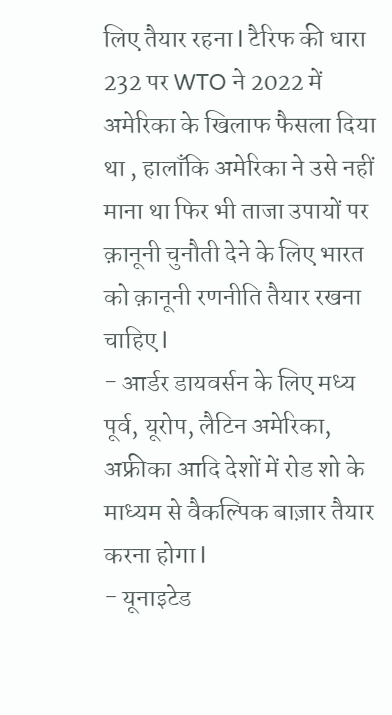लिए तैयार रहना l टैरिफ की धारा 232 पर WTO ने 2022 में अमेरिका के खिलाफ फैसला दिया था , हालाँकि अमेरिका ने उसे नहीं माना था फिर भी ताजा उपायों पर क़ानूनी चुनौती देने के लिए भारत को क़ानूनी रणनीति तैयार रखना चाहिए l
- आर्डर डायवर्सन के लिए मध्य पूर्व, यूरोप, लैटिन अमेरिका, अफ्रीका आदि देशों में रोड शो के माध्यम से वैकल्पिक बाज़ार तैयार करना होगा l
- यूनाइटेड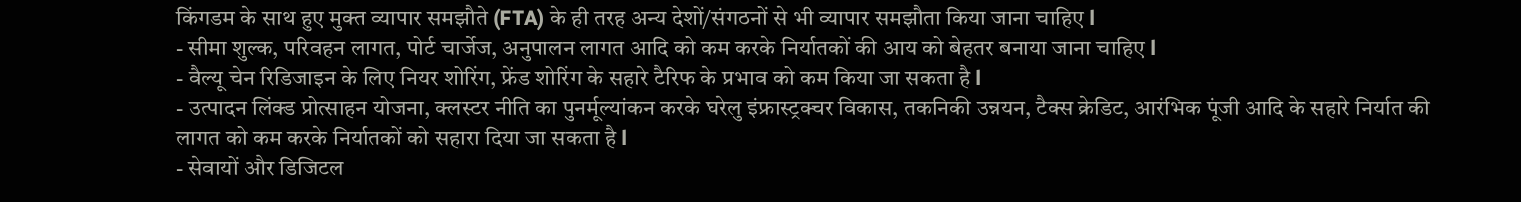किंगडम के साथ हुए मुक्त व्यापार समझौते (FTA) के ही तरह अन्य देशों/संगठनों से भी व्यापार समझौता किया जाना चाहिए l
- सीमा शुल्क, परिवहन लागत, पोर्ट चार्जेज, अनुपालन लागत आदि को कम करके निर्यातकों की आय को बेहतर बनाया जाना चाहिए l
- वैल्यू चेन रिडिजाइन के लिए नियर शोरिंग, फ्रेंड शोरिंग के सहारे टैरिफ के प्रभाव को कम किया जा सकता है l
- उत्पादन लिंक्ड प्रोत्साहन योजना, क्लस्टर नीति का पुनर्मूल्यांकन करके घरेलु इंफ्रास्ट्रक्चर विकास, तकनिकी उन्नयन, टैक्स क्रेडिट, आरंभिक पूंजी आदि के सहारे निर्यात की लागत को कम करके निर्यातकों को सहारा दिया जा सकता है l
- सेवायों और डिजिटल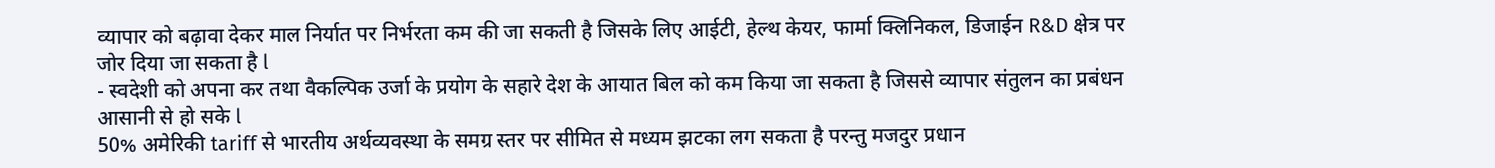व्यापार को बढ़ावा देकर माल निर्यात पर निर्भरता कम की जा सकती है जिसके लिए आईटी, हेल्थ केयर, फार्मा क्लिनिकल, डिजाईन R&D क्षेत्र पर जोर दिया जा सकता है l
- स्वदेशी को अपना कर तथा वैकल्पिक उर्जा के प्रयोग के सहारे देश के आयात बिल को कम किया जा सकता है जिससे व्यापार संतुलन का प्रबंधन आसानी से हो सके l
50% अमेरिकी tariff से भारतीय अर्थव्यवस्था के समग्र स्तर पर सीमित से मध्यम झटका लग सकता है परन्तु मजदुर प्रधान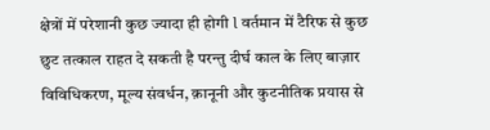क्षेत्रों में परेशानी कुछ ज्यादा ही होगी l वर्तमान में टैरिफ से कुछ छुट तत्काल राहत दे सकती है परन्तु दीर्घ काल के लिए बाज़ार विविधिकरण, मूल्य संवर्धन, क़ानूनी और कुटनीतिक प्रयास से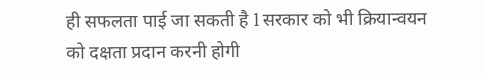ही सफलता पाई जा सकती है l सरकार को भी क्रियान्वयन को दक्षता प्रदान करनी होगी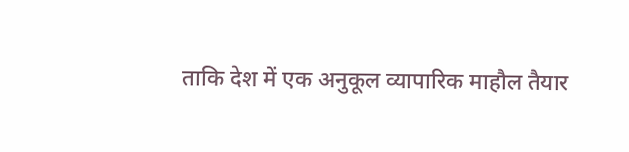ताकि देश में एक अनुकूल व्यापारिक माहौल तैयार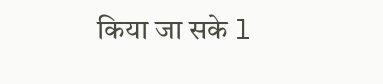किया जा सके l